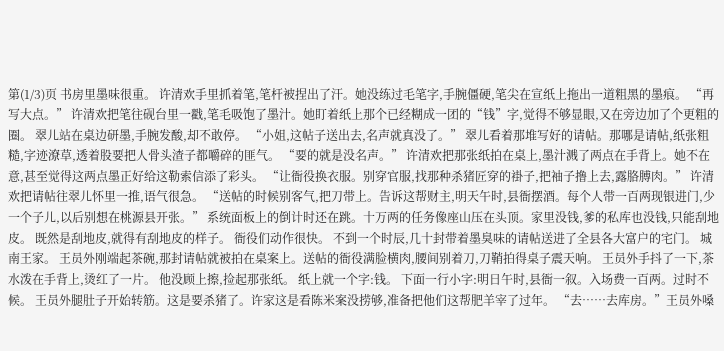第(1/3)页 书房里墨味很重。 许清欢手里抓着笔,笔杆被捏出了汗。她没练过毛笔字,手腕僵硬,笔尖在宣纸上拖出一道粗黑的墨痕。 “再写大点。” 许清欢把笔往砚台里一戳,笔毛吸饱了墨汁。她盯着纸上那个已经糊成一团的“钱”字,觉得不够显眼,又在旁边加了个更粗的圈。 翠儿站在桌边研墨,手腕发酸,却不敢停。 “小姐,这帖子送出去,名声就真没了。” 翠儿看着那堆写好的请帖。那哪是请帖,纸张粗糙,字迹潦草,透着股要把人骨头渣子都嚼碎的匪气。 “要的就是没名声。” 许清欢把那张纸拍在桌上,墨汁溅了两点在手背上。她不在意,甚至觉得这两点墨正好给这勒索信添了彩头。 “让衙役换衣服。别穿官服,找那种杀猪匠穿的褂子,把袖子撸上去,露胳膊肉。” 许清欢把请帖往翠儿怀里一推,语气很急。 “送帖的时候别客气,把刀带上。告诉这帮财主,明天午时,县衙摆酒。每个人带一百两现银进门,少一个子儿,以后别想在桃源县开张。” 系统面板上的倒计时还在跳。十万两的任务像座山压在头顶。家里没钱,爹的私库也没钱,只能刮地皮。 既然是刮地皮,就得有刮地皮的样子。 衙役们动作很快。 不到一个时辰,几十封带着墨臭味的请帖送进了全县各大富户的宅门。 城南王家。 王员外刚端起茶碗,那封请帖就被拍在桌案上。送帖的衙役满脸横肉,腰间别着刀,刀鞘拍得桌子震天响。 王员外手抖了一下,茶水泼在手背上,烫红了一片。 他没顾上擦,捡起那张纸。 纸上就一个字:钱。 下面一行小字:明日午时,县衙一叙。入场费一百两。过时不候。 王员外腿肚子开始转筋。这是要杀猪了。许家这是看陈米案没捞够,准备把他们这帮肥羊宰了过年。 “去……去库房。”王员外嗓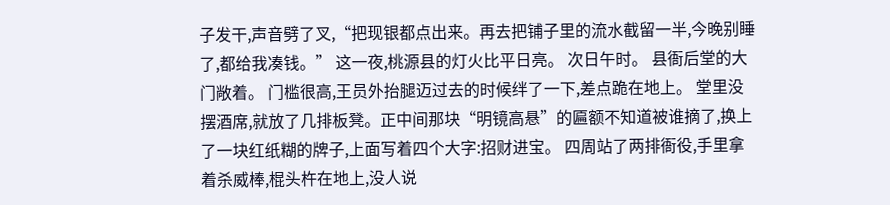子发干,声音劈了叉,“把现银都点出来。再去把铺子里的流水截留一半,今晚别睡了,都给我凑钱。” 这一夜,桃源县的灯火比平日亮。 次日午时。 县衙后堂的大门敞着。 门槛很高,王员外抬腿迈过去的时候绊了一下,差点跪在地上。 堂里没摆酒席,就放了几排板凳。正中间那块“明镜高悬”的匾额不知道被谁摘了,换上了一块红纸糊的牌子,上面写着四个大字:招财进宝。 四周站了两排衙役,手里拿着杀威棒,棍头杵在地上,没人说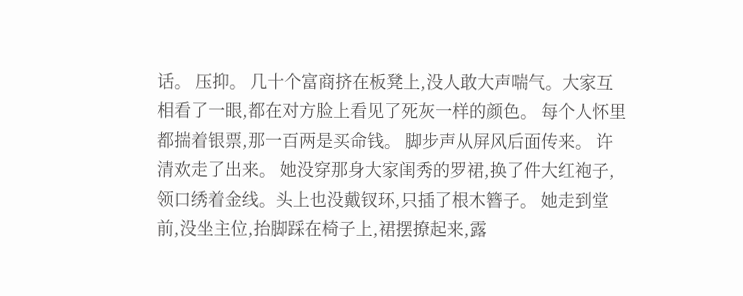话。 压抑。 几十个富商挤在板凳上,没人敢大声喘气。大家互相看了一眼,都在对方脸上看见了死灰一样的颜色。 每个人怀里都揣着银票,那一百两是买命钱。 脚步声从屏风后面传来。 许清欢走了出来。 她没穿那身大家闺秀的罗裙,换了件大红袍子,领口绣着金线。头上也没戴钗环,只插了根木簪子。 她走到堂前,没坐主位,抬脚踩在椅子上,裙摆撩起来,露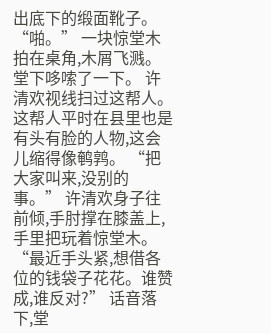出底下的缎面靴子。 “啪。” 一块惊堂木拍在桌角,木屑飞溅。 堂下哆嗦了一下。 许清欢视线扫过这帮人。这帮人平时在县里也是有头有脸的人物,这会儿缩得像鹌鹑。 “把大家叫来,没别的事。” 许清欢身子往前倾,手肘撑在膝盖上,手里把玩着惊堂木。 “最近手头紧,想借各位的钱袋子花花。谁赞成,谁反对?” 话音落下,堂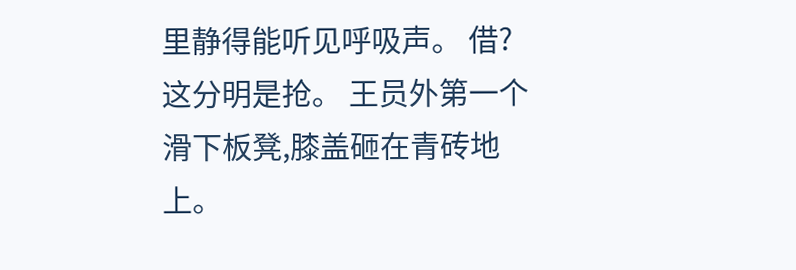里静得能听见呼吸声。 借? 这分明是抢。 王员外第一个滑下板凳,膝盖砸在青砖地上。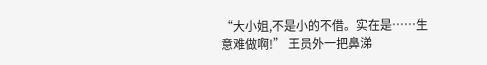“大小姐,不是小的不借。实在是……生意难做啊!” 王员外一把鼻涕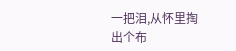一把泪,从怀里掏出个布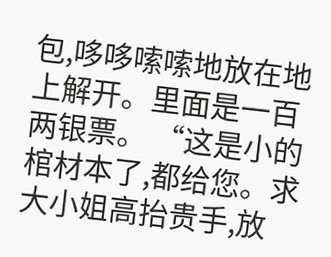包,哆哆嗦嗦地放在地上解开。里面是一百两银票。 “这是小的棺材本了,都给您。求大小姐高抬贵手,放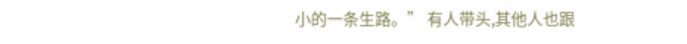小的一条生路。” 有人带头,其他人也跟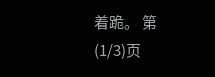着跪。 第(1/3)页